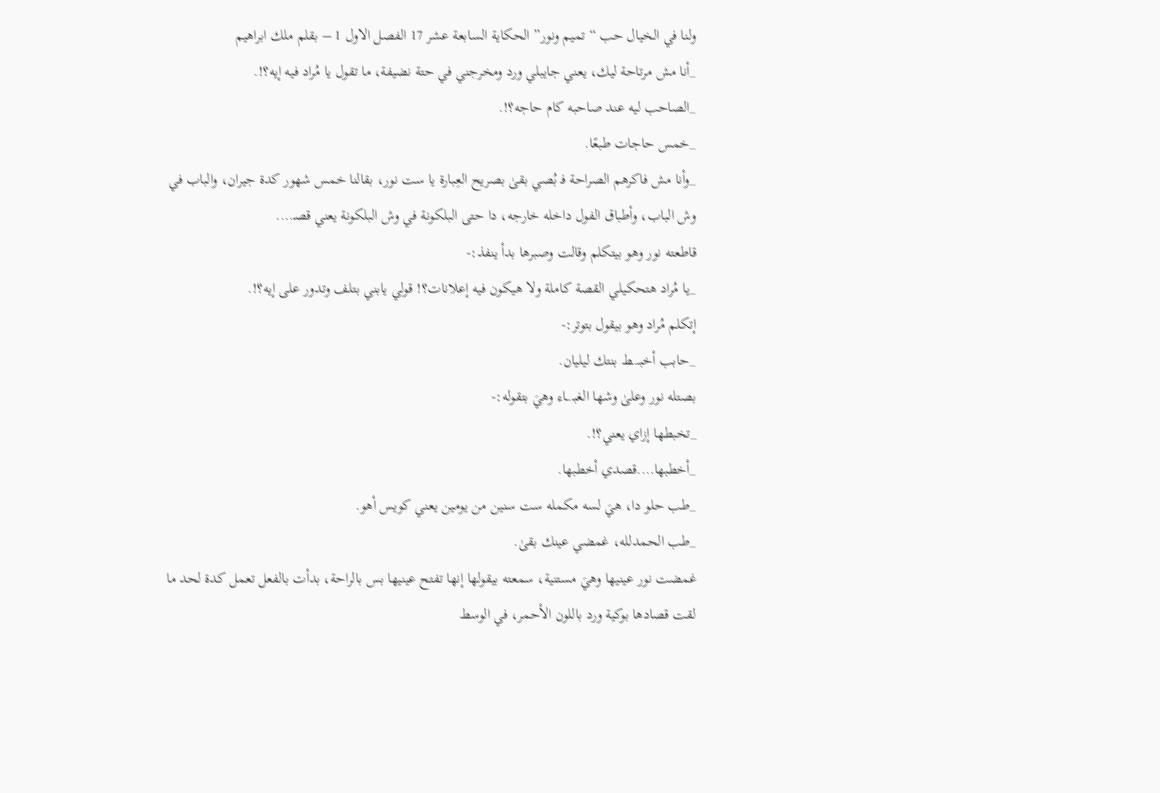ولنا في الخيال حب “تميم ونور” الحكاية السابعة عشر 17 الفصل الاول 1 – بقلم ملك ابراهيم
_أنا مش مرتاحة ليك، يعني جايبلي ورد ومخرجني في حتة نضيفة، ما تقول يا مُراد فيه إيه؟!.
_الصاحب ليه عند صاحبه كام حاجه؟!.
_خمس حاجات طبعًا.
_وأنا مش فاكرهم الصراحة فـ بُصي بقىٰ بصريح العِبارة يا ست نور، بقالنا خمس شهور كدة جيران، والباب في وش الباب، وأطباق الفول داخله خارجه، دا حتى البلكونة في وش البلكونة يعني قصـ….
قاطعته نور وهو بيتكلم وقالت وصبرها بدأ ينفذ:-
_يا مُراد هتحكيلي القصة كاملة ولا هيكون فيه إعلانات؟! قولي يابني بتلف وتدور على إيه؟!.
إتكلم مُراد وهو بيقول بتوتر:-
_حابب أخبـ.ـط بنتك ليليان.
بصتله نور وعلىٰ وشها الغبـ.ـاء وهيَ بتقوله:-
_تخبطها إزاي يعني؟!.
_أخطبها….قصدي أخطبها.
_طب حلو دا، هيَ لسه مكمله ست سنين من يومين يعني كويس أهو.
_طب الحمدلله، غمضي عينك بقىٰ.
غمضت نور عينيها وهيَ مستنية، سمعته بيقولها إنها تفتح عينيها بس بالراحة، بدأت بالفعل تعمل كدة لحد ما لقت قصادها بوكية ورد باللون الأحمر، في الوسط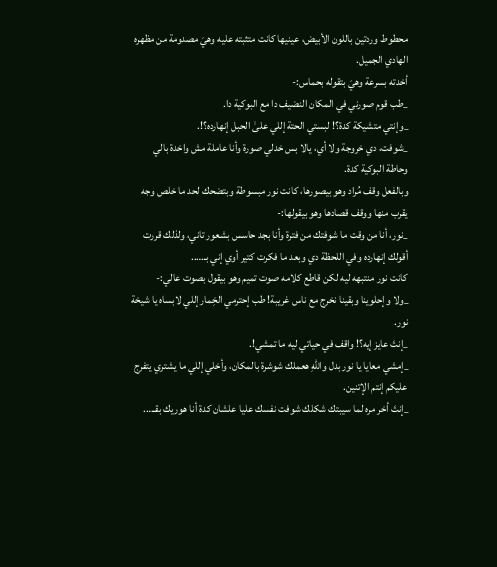محطوط وردتين باللون الأبيض، عينيها كانت متثبته عليه وهيَ مصدومة من مظهره الهادي الجميل.
أخدته بسرعة وهيَ بتقوله بحماس:-
_طب قوم صورني في المكان النضيف دا مع البوكية دا.
_وإنتي متشيكة كدة؟! لبستي الحتة إللي علىٰ الحبل إنهارده؟!.
_شوفت، دي خروجة ولا أي، يالا بس خدلي صورة وأنا عاملة مش واخدة بالي وحاطة البوكية كدة.
وبالفعل وقف مُراد وهو بيصورها، كانت نور مبسوطة وبتضحك لحد ما خلص وجه يقرب منها ووقف قصادها وهو بيقولها:-
_نور، أنا من وقت ما شوفتك من فترة وأنا بجد حاسس بشعور تاني، ولذلك قررت أقولك إنهارده وفي اللحظة دي وبعد ما فكرت كتير أوي إني بـ…..
كانت نور منتبهه ليه لكن قاطع كلامه صوت تميم وهو بيقول بصوت عالي:-
_ولا وإحلوينا وبقينا نخرج مع ناس غريبة! طب إحترمي الخِمار إللي لابساه يا شيخة نور.
_إنتَ عايز إيه؟! واقف في حياتي ليه ما تمشي!.
_إمشي معايا يا نور بدل واللهِ هعملك شوشرة بالمكان، وأخلي إللي ما يشتري يتفرج عليكم إنتم الإتنين.
_إنتَ أخر مره لما سيبتك شكلك شوفت نفسك عليا علشان كدة أنا هوريك بقـ….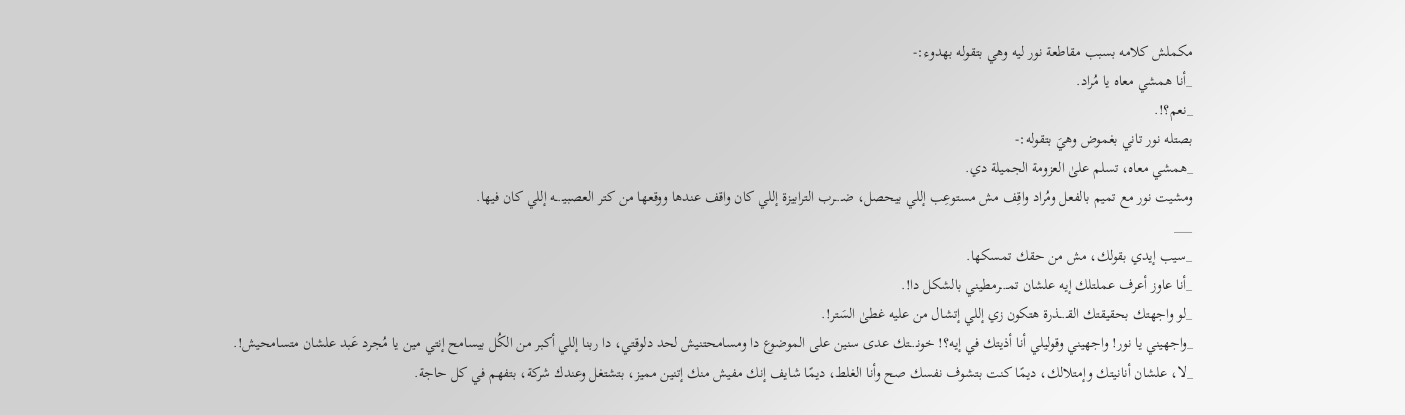مكملش كلامه بسبب مقاطعة نور ليه وهي بتقوله بهدوء:-
_أنا همشي معاه يا مُراد.
_نعم؟!.
بصتله نور تاني بغموض وهيَ بتقوله:-
_همشي معاه، تسلم علىٰ العزومة الجميلة دي.
ومشيت نور مع تميم بالفعل ومُراد واقِف مش مستوعِب إللي بيحصل، ضـ.ـرب الترابيزة إللي كان واقف عندها ووقعها من كتر العصبيـ.ـه إللي كان فيها.
___
_سيب إيدي بقولك، مش من حقك تمسكها.
_أنا عاوز أعرف عملتلك إيه علشان تمـ.ـرمطيني بالشكل دا!.
_لو واجهتك بحقيقتك القـ.ـذرة هتكون زي إللي إتشال من عليه غطىٰ السَتر!.
_واجهيني يا نور! واجهيني وقوليلي أنا أذيتك في إيه؟! خونـ.ـتك عدى سنين على الموضوع دا ومسامحتنيش لحد دلوقتي، دا ربنا إللي أكبر من الكُل بيسامح إنتي مين يا مُجرد عَبد علشان متسامحيش!.
_لا، علشان أنانيتك وإمتلالك، ديمًا كنت بتشوف نفسك صح وأنا الغلط، ديمًا شايف إنك مفيش منك إتنين مميز، بتشتغل وعندك شركة، بتفهم في كل حاجة.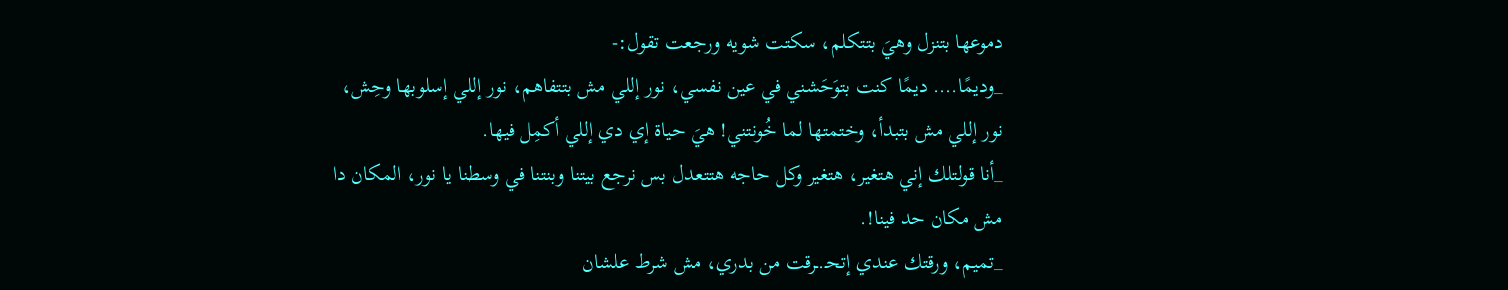دموعها بتنزل وهيَ بتتكلم، سكتت شويه ورجعت تقول:-
_وديمًا…. ديمًا كنت بتوَحَشني في عين نفسي، نور إللي مش بتتفاهم، نور إللي إسلوبها وحِش، نور إللي مش بتبدأ، وختمتها لما خُونتني! هيَ حياة إي دي إللي أكمِل فيها.
_أنا قولتلك إني هتغير، هتغير وكل حاجه هتتعدل بس نرجع بيتنا وبنتنا في وسطنا يا نور، المكان دا مش مكان حد فينا!.
_تميم، ورقتك عندي إتحـ.ـرقت من بدري، مش شرط علشان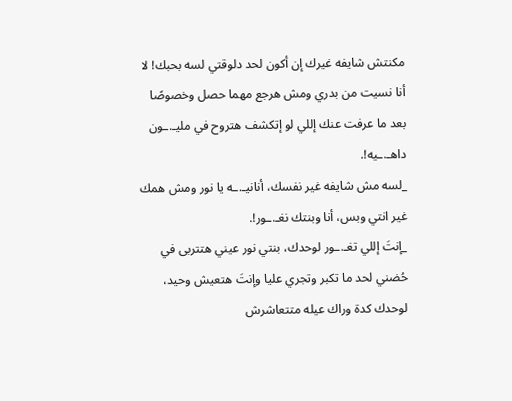مكنتش شايفه غيرك إن أكون لحد دلوقتي لسه بحبك! لا أنا نسيت من بدري ومش هرجع مهما حصل وخصوصًا بعد ما عرفت عنك إللي لو إتكشف هتروح في مليـ.ـون داهـ.ـيه!.
_لسه مش شايفه غير نفسك، أنانيـ.ـه يا نور ومش همك غير انتي وبس، أنا وبنتك نغـ.ـور!.
_إنتَ إللي تغـ.ـور لوحدك، بنتي نور عيني هتتربى في حُضني لحد ما تكبر وتجري عليا وإنتَ هتعيش وحيد، لوحدك كدة وراك عيله متتعاشرش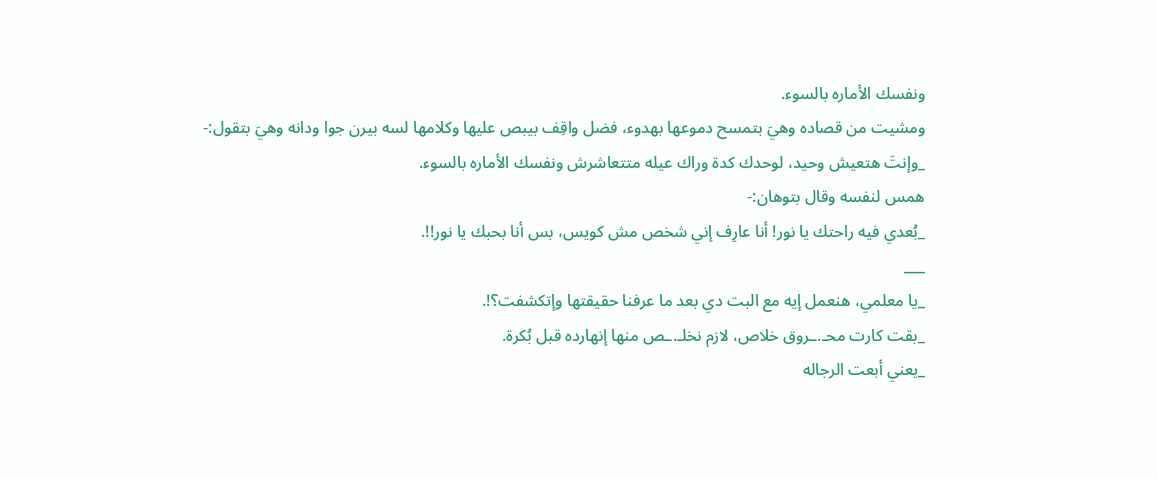ونفسك الأماره بالسوء.
ومشيت من قصاده وهيَ بتمسح دموعها بهدوء، فضل واقِف بيبص عليها وكلامها لسه بيرن جوا ودانه وهيَ بتقول:-
_وإنتَ هتعيش وحيد، لوحدك كدة وراك عيله متتعاشرش ونفسك الأماره بالسوء.
همس لنفسه وقال بتوهان:-
_بُعدي فيه راحتك يا نور! أنا عارِف إني شخص مش كويس، بس أنا بحبك يا نور!!.
___
_يا معلمي، هنعمل إيه مع البت دي بعد ما عرفنا حقيقتها وإتكشفت؟!.
_بقت كارت محـ.ـروق خلاص، لازم نخلـ.ـص منها إنهارده قبل بُكرة.
_يعني أبعت الرجاله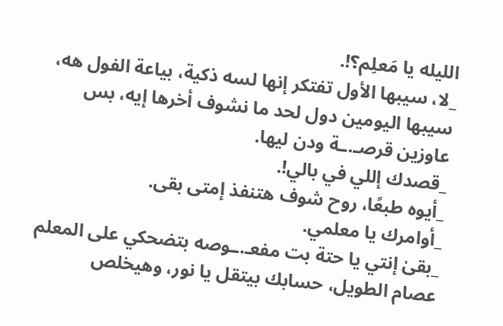الليله يا مَعلِم؟!.
_لا، سيبها الأول تفتكر إنها لسه ذكية، بياعة الفول هه، سيبها اليومين دول لحد ما نشوف أخرها إيه، بس عاوزين قرصـ.ـة ودن ليها.
_قصدك إللي في بالي!.
_أيوه طبعًا، روح شوف هتنفذ إمتى بقى.
_أوامرك يا معلمي.
_بقىٰ إنتي يا حتة بت مفعـ.ـوصه بتضحكي على المعلم عصام الطويل، حسابك بيتقل يا نور، وهيخلص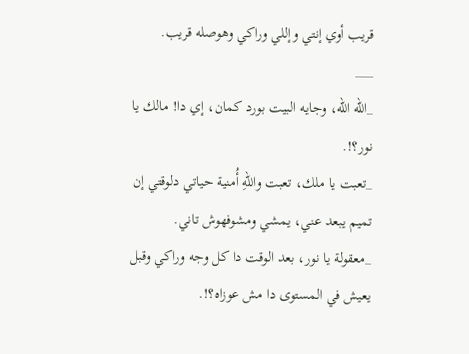قريب أوي إنتي وإللي وراكي وهوصله قريب.
___
_الله الله، وجايه البيت بورد كمان، إي دا! مالك يا نور؟!.
_تعبت يا ملك، تعبت واللهِ أُمنية حياتي دلوقتي إن تميم يبعد عني، يمشي ومشوفهوش تاني.
_معقولة يا نور، بعد الوقت دا كل وجه وراكي وقبل يعيش في المستوى دا مش عوزاه؟!.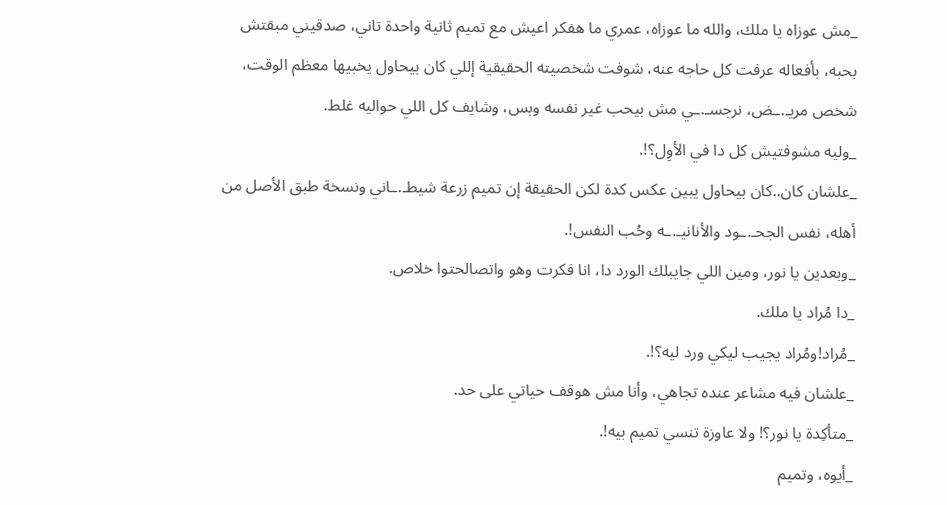_مش عوزاه يا ملك، والله ما عوزاه، عمري ما هفكر اعيش مع تميم ثانية واحدة تاني، صدقيني مبقتش بحبه، بأفعاله عرفت كل حاجه عنه، شوفت شخصيته الحقيقية إللي كان بيحاول يخبيها معظم الوقت، شخص مريـ.ـض، نرجسـ.ـي مش بيحب غير نفسه وبس، وشايف كل اللي حواليه غلط.
_وليه مشوفتيش كل دا في الأوِل؟!.
_علشان كان..كان بيحاول يبين عكس كدة لكن الحقيقة إن تميم زرعة شيطـ.ـاني ونسخة طبق الأصل من أهله، نفس الجحـ.ـود والأنانيـ.ـه وحُب النفس!.
_وبعدين يا نور، ومين اللي جايبلك الورد دا، انا فكرت وهو واتصالحتوا خلاص.
_دا مُراد يا ملك.
_مُراد!ومُراد يجيب ليكي ورد ليه؟!.
_علشان فيه مشاعر عنده تجاهي، وأنا مش هوقف حياتي على حد.
_متأكِدة يا نور؟! ولا عاوزة تنسي تميم بيه!.
_أيوه، وتميم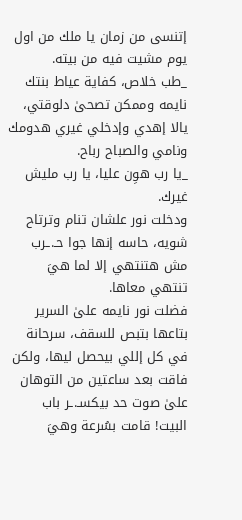إتنسى من زمان يا ملك من اول يوم مشيت فيه من بيته.
_طب خلاص، كفاية عياط بنتك نايمه وممكن تصحىٰ دلوقتي، يالا إهدي وإدخلي غيري هدومك ونامي والصباح رباح.
_يا رب هوِن عليا، يا رب مليش غيرك.
ودخلت نور علشان تنام وترتاح شويه، حاسه إنها جوا حـ.ـرب مش هتنتهي إلا لما هيَ تنتهي معاها.
فضلت نور نايمه علىٰ السرير بتاعها بتبص للسقف، سرحانة في كل إللي بيحصل ليها، ولكن فاقت بعد ساعتين من التوهان علىٰ صوت حد بيكسـ.ـر باب البيت! قامت بسُرعة وهيَ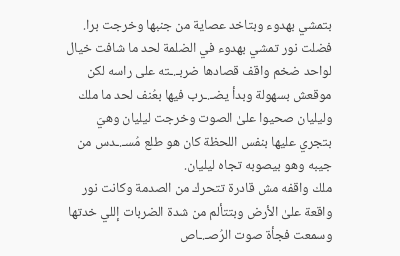بتمشي بهدوء وبتاخد عصاية من جنبها وخرجت برا.
فضلت نور تمشي بهدوء في الضلمة لحد ما شافت خيال لواحد ضخم واقف قصادها ضربـ.ـته على راسه لكن موقعش بسهولة وبدأ يضـ.ـرب فيها بعُنف لحد ما ملك وليليان صحيوا علىٰ الصوت وخرجت ليليان وهيَ بتجري عليها بنفس اللحظة كان هو طلع مُسـ.ـدس من جيبه وهو بيصوبه تجاه ليليان.
ملك واقفه مش قادرة تتحرك من الصدمة وكانت نور واقعة علىٰ الأرض وبتتألم من شدة الضربات إللي خدتها وسمعت فجأة صوت الرُصـ.ـاص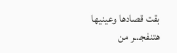بقت قصادها وعينيها هتنفجـ.ـر من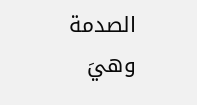الصدمة وهيَ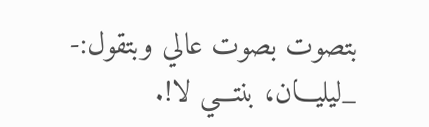بتصوت بصوت عالي وبتقول:-
_ليليـــان، بنتـــي لا!.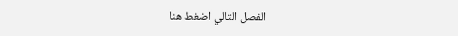الفصل التالي اضغط هنا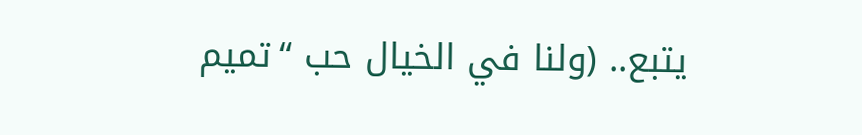يتبع.. (ولنا في الخيال حب “تميم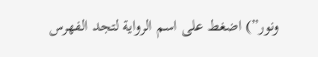ونور”) اضغط على اسم الرواية لتجد الفهرس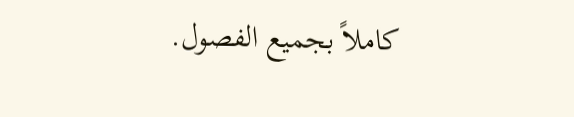كاملاً بجميع الفصول.